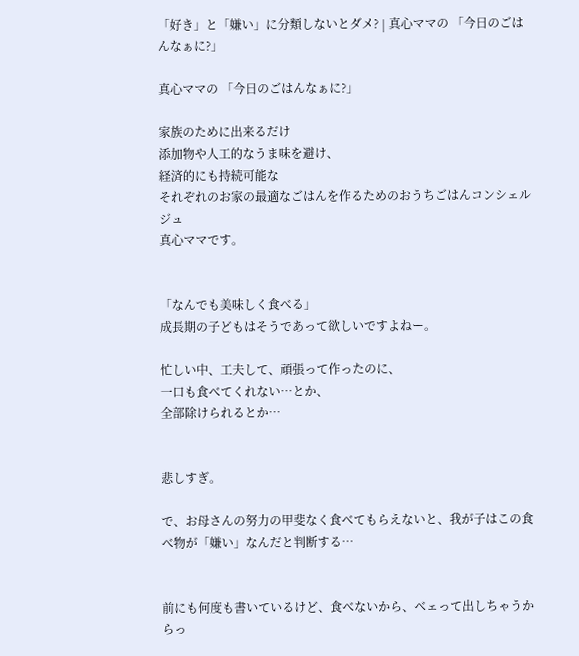「好き」と「嫌い」に分類しないとダメ? | 真心ママの 「今日のごはんなぁに?」

真心ママの 「今日のごはんなぁに?」

家族のために出来るだけ
添加物や人工的なうま味を避け、
経済的にも持続可能な
それぞれのお家の最適なごはんを作るためのおうちごはんコンシェルジュ
真心ママです。


「なんでも美味しく食べる」
成長期の子どもはそうであって欲しいですよねー。

忙しい中、工夫して、頑張って作ったのに、
一口も食べてくれない…とか、
全部除けられるとか…


悲しすぎ。

で、お母さんの努力の甲斐なく食べてもらえないと、我が子はこの食べ物が「嫌い」なんだと判断する…


前にも何度も書いているけど、食べないから、ベェって出しちゃうからっ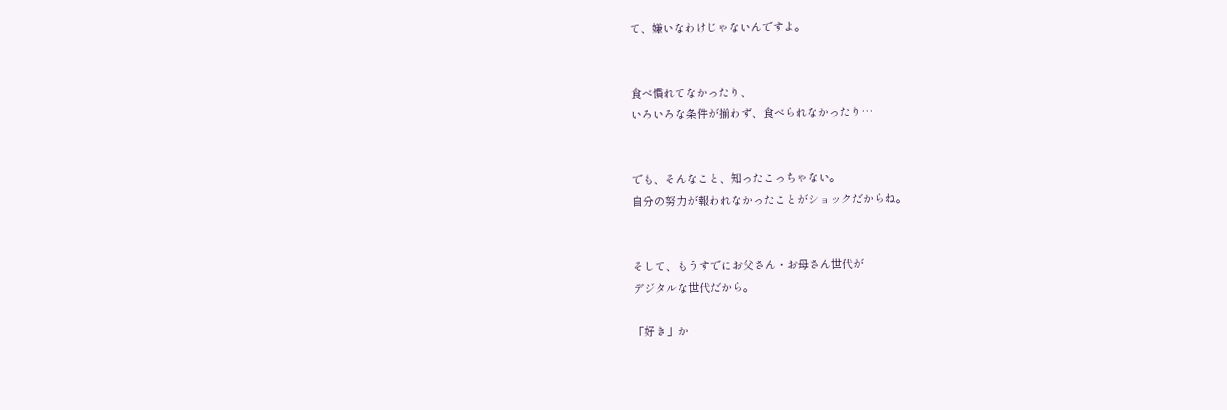て、嫌いなわけじゃないんですよ。


食べ慣れてなかったり、
いろいろな条件が揃わず、食べられなかったり…


でも、そんなこと、知ったこっちゃない。
自分の努力が報われなかったことがショックだからね。


そして、もうすでにお父さん・お母さん世代が
デジタルな世代だから。

「好き」か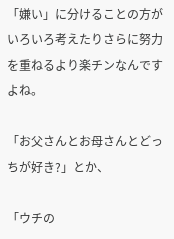「嫌い」に分けることの方がいろいろ考えたりさらに努力を重ねるより楽チンなんですよね。

「お父さんとお母さんとどっちが好き?」とか、

「ウチの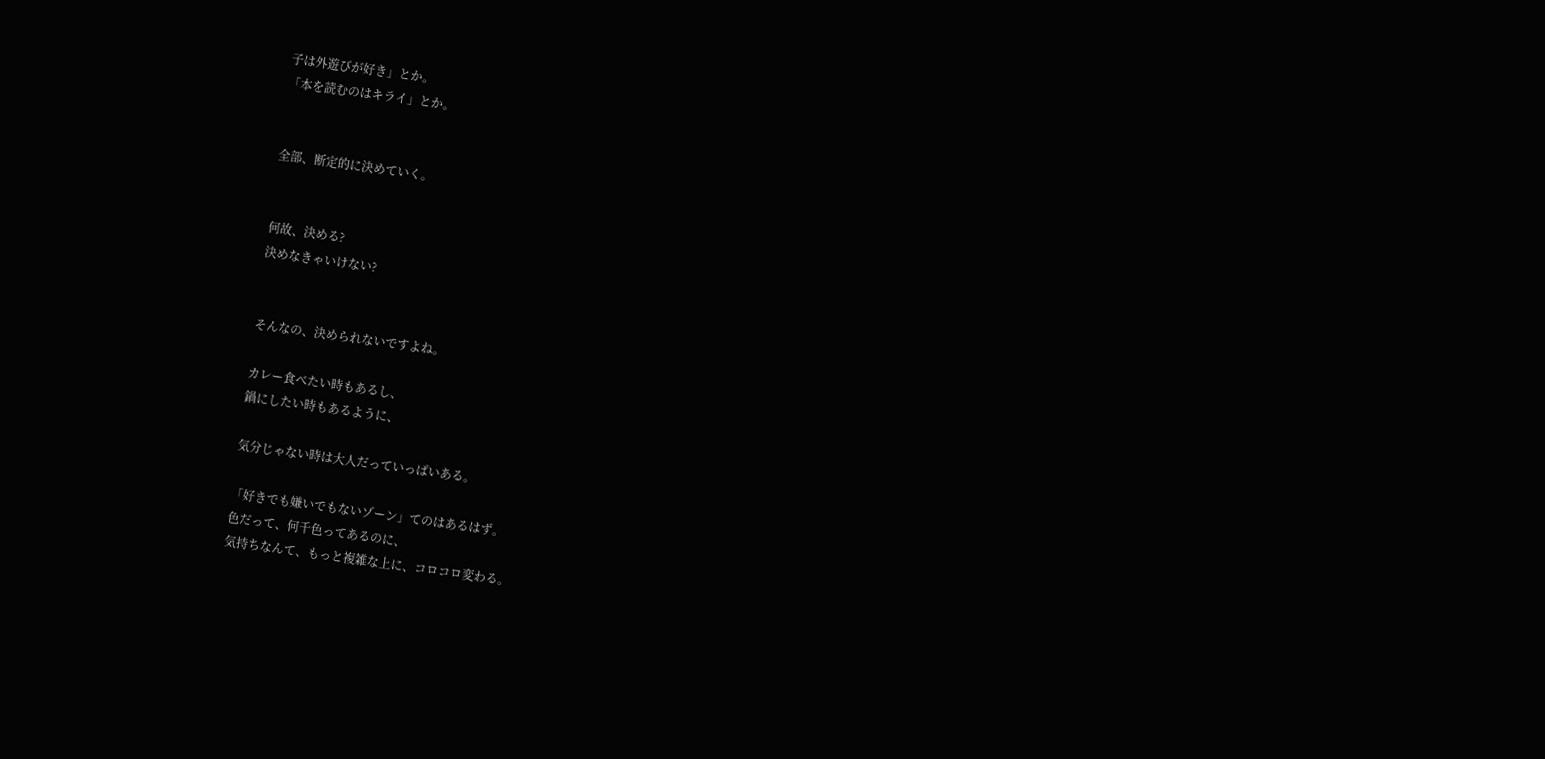子は外遊びが好き」とか。
「本を読むのはキライ」とか。


全部、断定的に決めていく。


何故、決める?
決めなきゃいけない?


そんなの、決められないですよね。

カレー食べたい時もあるし、
鍋にしたい時もあるように、

気分じゃない時は大人だっていっぱいある。

「好きでも嫌いでもないゾーン」てのはあるはず。
色だって、何千色ってあるのに、
気持ちなんて、もっと複雑な上に、コロコロ変わる。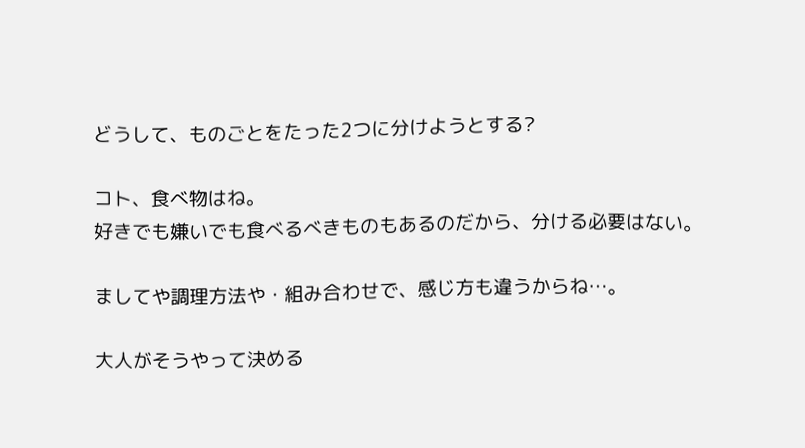どうして、ものごとをたった2つに分けようとする?

コト、食べ物はね。
好きでも嫌いでも食べるべきものもあるのだから、分ける必要はない。

ましてや調理方法や・組み合わせで、感じ方も違うからね…。

大人がそうやって決める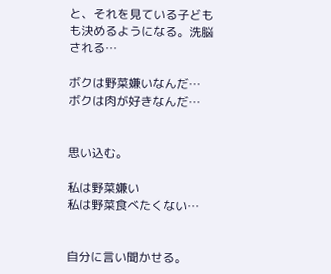と、それを見ている子どもも決めるようになる。洗脳される…

ボクは野菜嫌いなんだ…
ボクは肉が好きなんだ…


思い込む。

私は野菜嫌い
私は野菜食べたくない…


自分に言い聞かせる。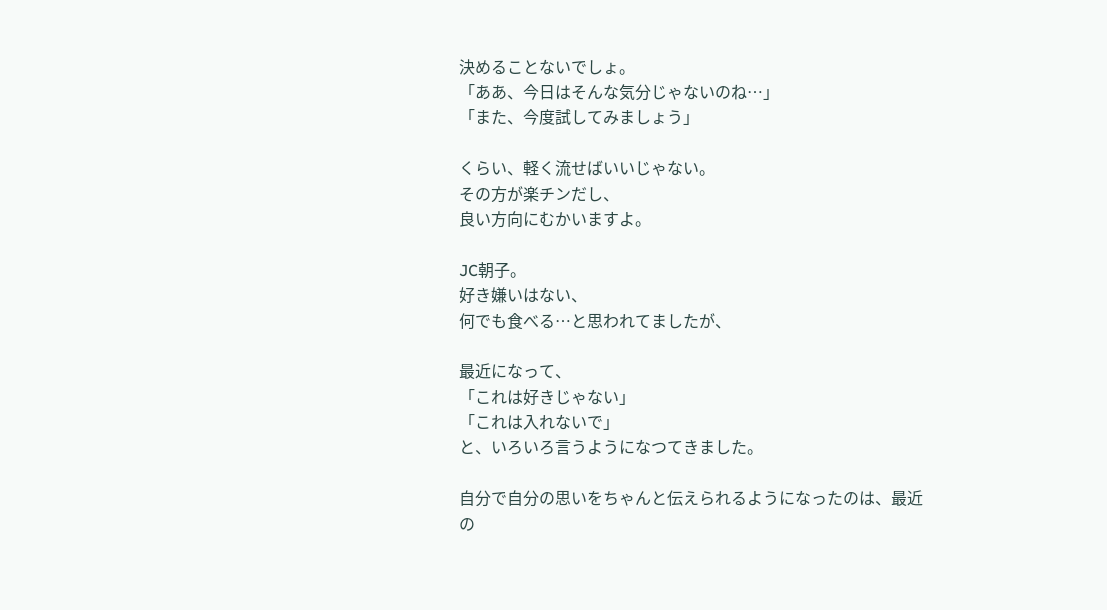決めることないでしょ。
「ああ、今日はそんな気分じゃないのね…」
「また、今度試してみましょう」

くらい、軽く流せばいいじゃない。
その方が楽チンだし、
良い方向にむかいますよ。

JC朝子。
好き嫌いはない、
何でも食べる…と思われてましたが、

最近になって、
「これは好きじゃない」
「これは入れないで」
と、いろいろ言うようになつてきました。

自分で自分の思いをちゃんと伝えられるようになったのは、最近の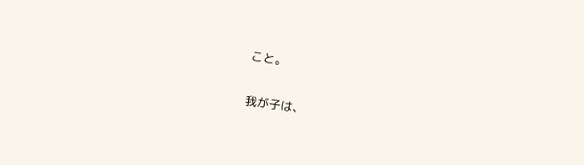こと。

我が子は、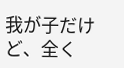我が子だけど、全く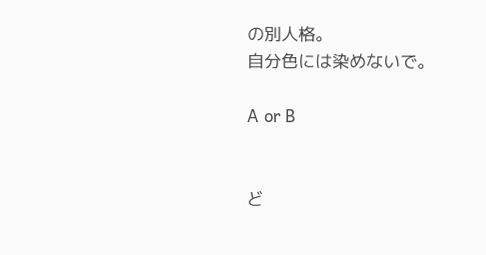の別人格。
自分色には染めないで。

A or B


ど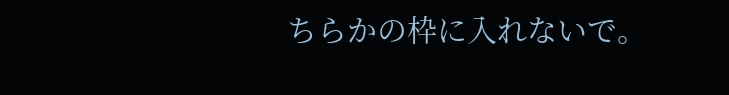ちらかの枠に入れないで。